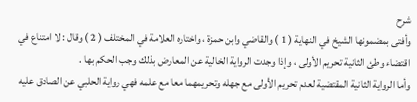شرح
وأفتى بمضمونها الشيخ في النهاية ( 1 ) والقاضي وابن حمزة ، واختاره العلامة في المختلف ( 2 ) وقال : لا امتناع في اقتضاء وطئ الثانية تحريم الأولى ، وإذا وجدت الرواية الخالية عن المعارض بذلك وجب الحكم بها .
وأما الرواية الثانية المقتضية لعدم تحريم الأولى مع جهله وتحريمهما معا مع علمه فهي رواية الحلبي عن الصادق عليه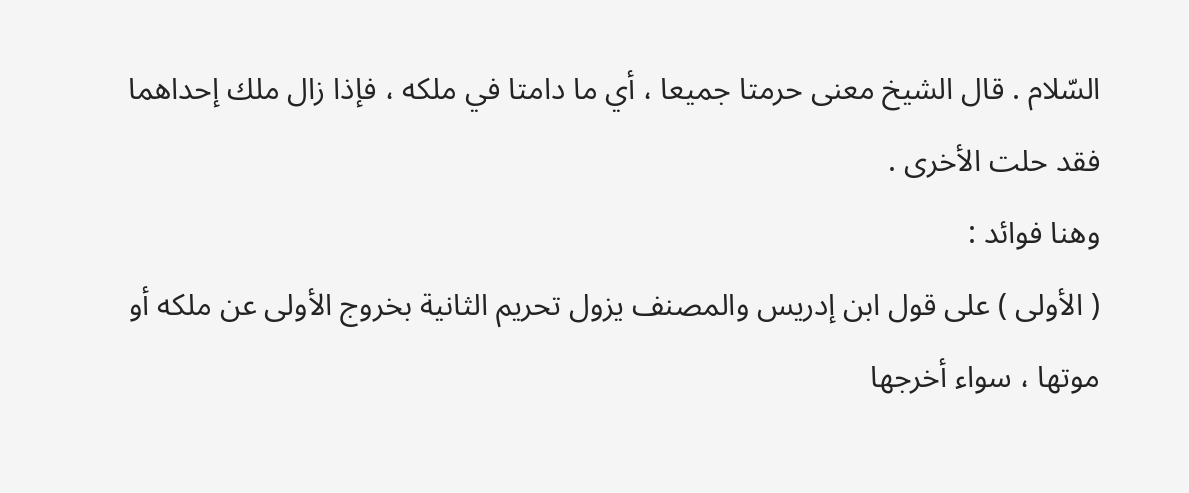السّلام . قال الشيخ معنى حرمتا جميعا ، أي ما دامتا في ملكه ، فإذا زال ملك إحداهما فقد حلت الأخرى .
وهنا فوائد :
( الأولى ) على قول ابن إدريس والمصنف يزول تحريم الثانية بخروج الأولى عن ملكه أو موتها ، سواء أخرجها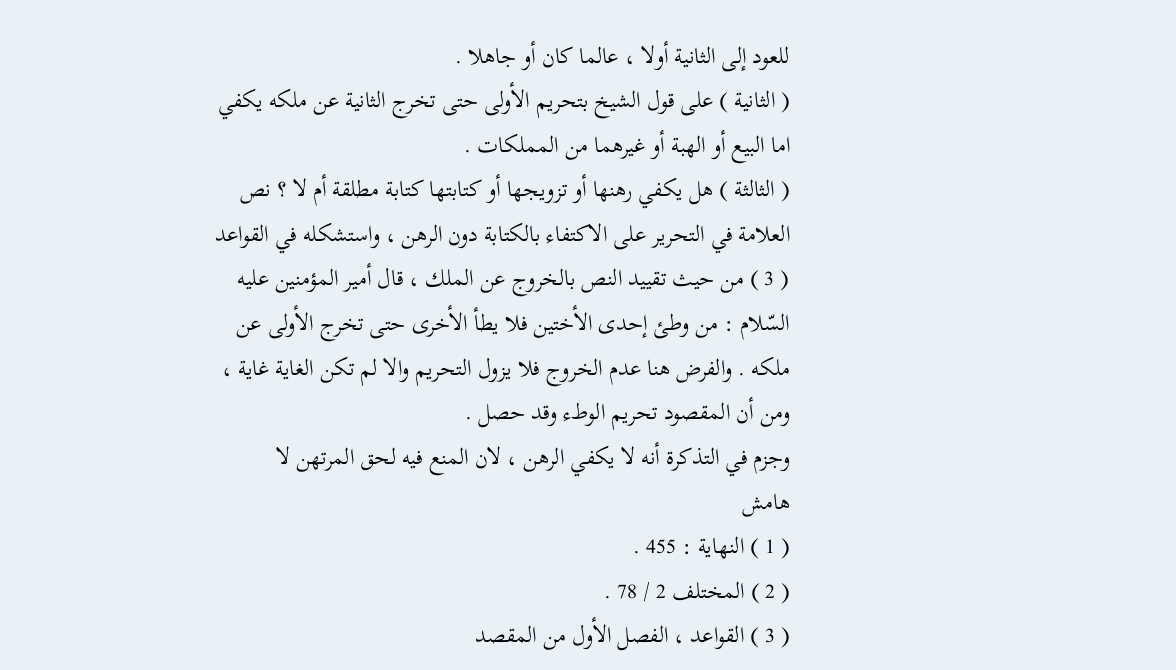للعود إلى الثانية أولا ، عالما كان أو جاهلا .
( الثانية ) على قول الشيخ بتحريم الأولى حتى تخرج الثانية عن ملكه يكفي اما البيع أو الهبة أو غيرهما من المملكات .
( الثالثة ) هل يكفي رهنها أو تزويجها أو كتابتها كتابة مطلقة أم لا ؟ نص العلامة في التحرير على الاكتفاء بالكتابة دون الرهن ، واستشكله في القواعد ( 3 ) من حيث تقييد النص بالخروج عن الملك ، قال أمير المؤمنين عليه السّلام : من وطئ إحدى الأختين فلا يطأ الأخرى حتى تخرج الأولى عن ملكه . والفرض هنا عدم الخروج فلا يزول التحريم والا لم تكن الغاية غاية ، ومن أن المقصود تحريم الوطء وقد حصل .
وجزم في التذكرة أنه لا يكفي الرهن ، لان المنع فيه لحق المرتهن لا
هامش
( 1 ) النهاية : 455 .
( 2 ) المختلف 2 / 78 .
( 3 ) القواعد ، الفصل الأول من المقصد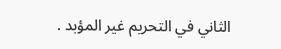الثاني في التحريم غير المؤبد .